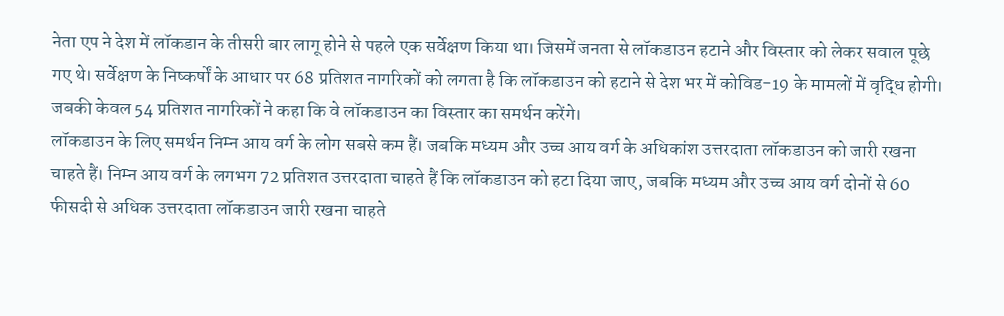नेता एप ने देश में लॉकडान के तीसरी बार लागू होने से पहले एक सर्वेक्षण किया था। जिसमें जनता से लॉकडाउन हटाने और विस्तार को लेकर सवाल पूछे गए थे। सर्वेक्षण के निष्कर्षों के आधार पर 68 प्रतिशत नागरिकों को लगता है कि लॉकडाउन को हटाने से देश भर में कोविड-19 के मामलों में वृद्धि होगी। जबकी केवल 54 प्रतिशत नागरिकों ने कहा कि वे लॉकडाउन का विस्तार का समर्थन करेंगे।
लॉकडाउन के लिए समर्थन निम्न आय वर्ग के लोग सबसे कम हैं। जबकि मध्यम और उच्च आय वर्ग के अधिकांश उत्तरदाता लॉकडाउन को जारी रखना चाहते हैं। निम्न आय वर्ग के लगभग 72 प्रतिशत उत्तरदाता चाहते हैं कि लॉकडाउन को हटा दिया जाए, जबकि मध्यम और उच्च आय वर्ग दोनों से 60 फीसदी से अधिक उत्तरदाता लॉकडाउन जारी रखना चाहते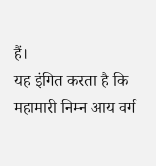हैं।
यह इंगित करता है कि महामारी निम्न आय वर्ग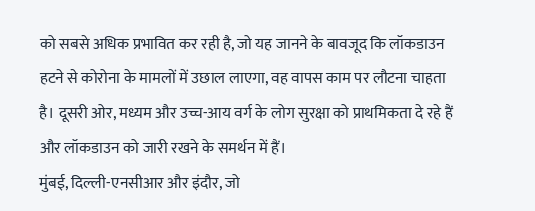को सबसे अधिक प्रभावित कर रही है, जो यह जानने के बावजूद कि लॉकडाउन हटने से कोरोना के मामलों में उछाल लाएगा, वह वापस काम पर लौटना चाहता है। दूसरी ओर, मध्यम और उच्च-आय वर्ग के लोग सुरक्षा को प्राथमिकता दे रहे हैं और लॉकडाउन को जारी रखने के समर्थन में हैं।
मुंबई, दिल्ली-एनसीआर और इंदौर, जो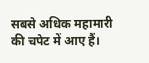सबसे अधिक महामारी की चपेट में आए हैं।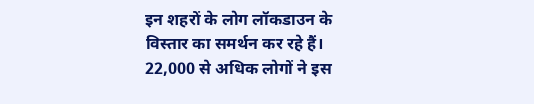इन शहरों के लोग लॉकडाउन के विस्तार का समर्थन कर रहे हैं। 22,000 से अधिक लोगों ने इस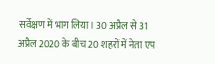सर्वेक्षण में भाग लिया। 30 अप्रैल से 31 अप्रैल 2020 के बीच 20 शहरों में नेता एप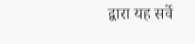द्वारा यह सर्वे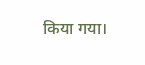किया गया।